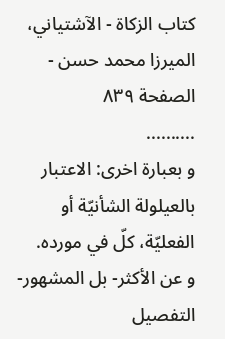كتاب الزكاة - الآشتياني، الميرزا محمد حسن - الصفحة ٨٣٩
..........
و بعبارة اخرى: الاعتبار بالعيلولة الشأنيّة أو الفعليّة، كلّ في مورده.
و عن الأكثر- بل المشهور- التفصيل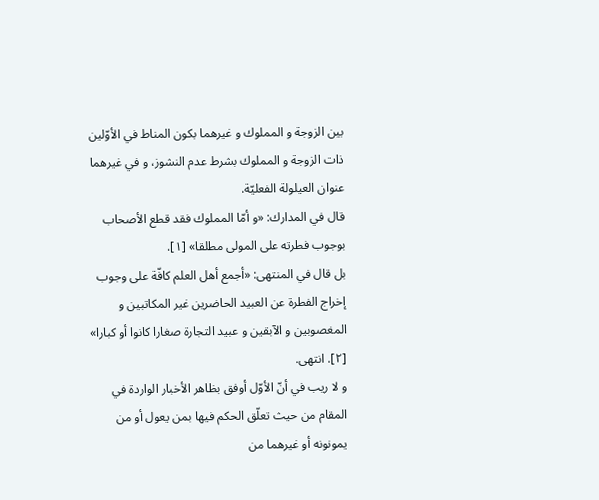بين الزوجة و المملوك و غيرهما بكون المناط في الأوّلين ذات الزوجة و المملوك بشرط عدم النشوز، و في غيرهما عنوان العيلولة الفعليّة.
قال في المدارك: «و أمّا المملوك فقد قطع الأصحاب بوجوب فطرته على المولى مطلقا» [١].
بل قال في المنتهى: «أجمع أهل العلم كافّة على وجوب إخراج الفطرة عن العبيد الحاضرين غير المكاتبين و المغصوبين و الآبقين و عبيد التجارة صغارا كانوا أو كبارا» [٢]. انتهى.
و لا ريب في أنّ الأوّل أوفق بظاهر الأخبار الواردة في المقام من حيث تعلّق الحكم فيها بمن يعول أو من يمونونه أو غيرهما من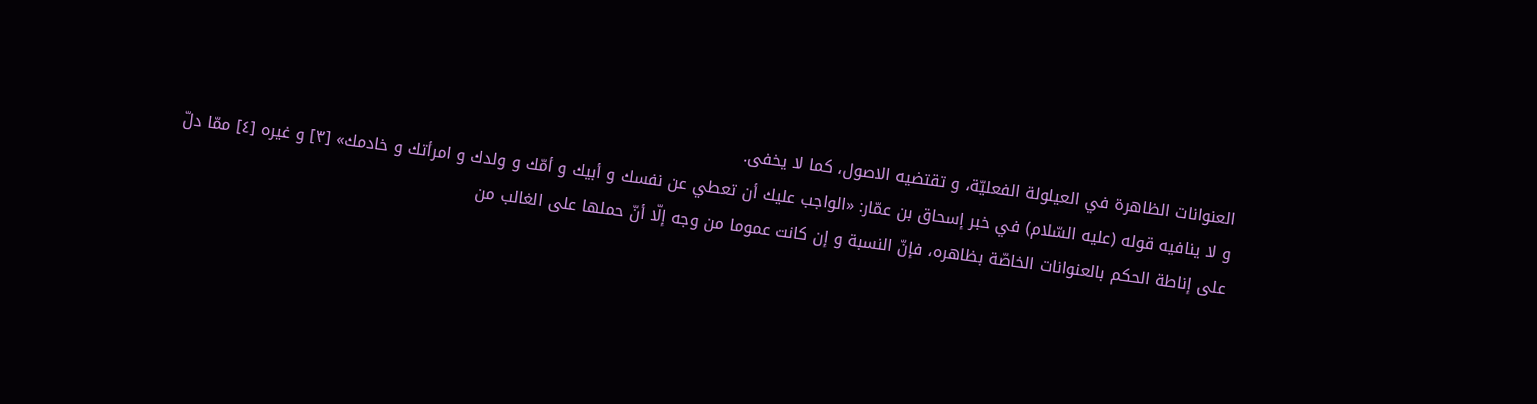العنوانات الظاهرة في العيلولة الفعليّة، و تقتضيه الاصول، كما لا يخفى.
و لا ينافيه قوله (عليه السّلام) في خبر إسحاق بن عمّار: «الواجب عليك أن تعطي عن نفسك و أبيك و أمّك و ولدك و امرأتك و خادمك» [٣] و غيره [٤] ممّا دلّ على إناطة الحكم بالعنوانات الخاصّة بظاهره، فإنّ النسبة و إن كانت عموما من وجه إلّا أنّ حملها على الغالب من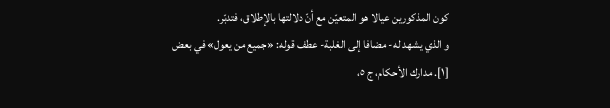كون المذكورين عيالا هو المتعيّن مع أنّ دلالتها بالإطلاق، فتدبّر.
و الذي يشهد له- مضافا إلى الغلبة- عطف قوله: «جميع من يعول» في بعض
[١]. مدارك الأحكام، ج ٥،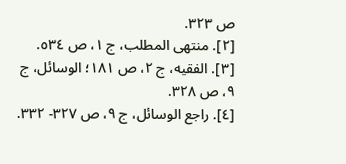ص ٣٢٣.
[٢]. منتهى المطلب، ج ١، ص ٥٣٤.
[٣]. الفقيه، ج ٢، ص ١٨١؛ الوسائل، ج ٩، ص ٣٢٨.
[٤]. راجع الوسائل، ج ٩، ص ٣٢٧- ٣٣٢.